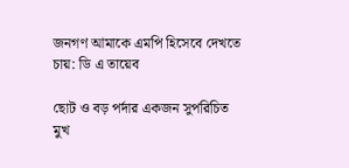জনগণ আমাকে এমপি হিসেবে দেখতে চায়: ডি এ তায়েব

ছোট ও বড় পর্দার একজন সুপরিচিত মুখ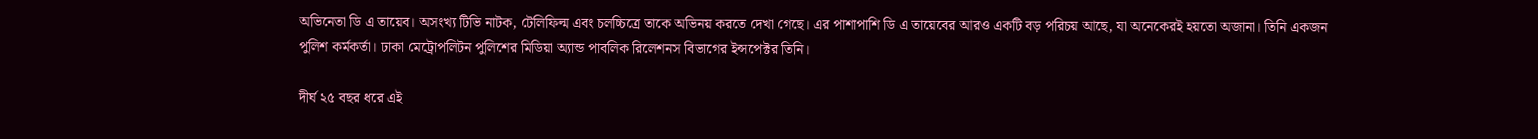অভিনেতা ডি এ তায়েব। অসংখ্য টিভি নাটক, টেলিফিল্ম এবং চলচ্চিত্রে তাকে অভিনয় করতে দেখা গেছে। এর পাশাপাশি ডি এ তায়েবের আরও একটি বড় পরিচয় আছে, যা অনেকেরই হয়তো অজানা। তিনি একজন পুলিশ কর্মকর্তা। ঢাকা মেট্রোপলিটন পুলিশের মিডিয়া অ্যান্ড পাবলিক রিলেশনস বিভাগের ইন্সপেক্টর তিনি।

দীর্ঘ ২৫ বছর ধরে এই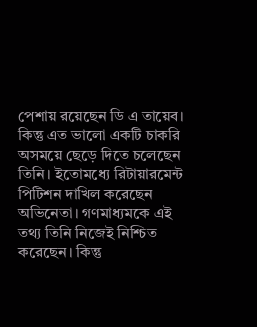পেশায় রয়েছেন ডি এ তায়েব। কিন্তু এত ভালো একটি চাকরি অসময়ে ছেড়ে দিতে চলেছেন তিনি। ইতোমধ্যে রিটায়ারমেন্ট পিটিশন দাখিল করেছেন অভিনেতা। গণমাধ্যমকে এই তথ্য তিনি নিজেই নিশ্চিত করেছেন। কিন্তু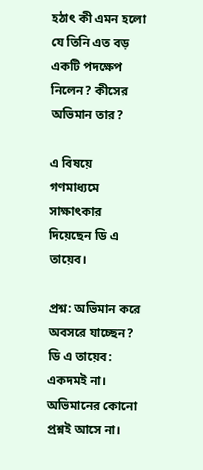হঠাৎ কী এমন হলো যে তিনি এত বড় একটি পদক্ষেপ নিলেন? কীসের অভিমান তার?

এ বিষয়ে গণমাধ্যমে সাক্ষাৎকার দিয়েছেন ডি এ তায়েব।

প্রশ্ন: অভিমান করে অবসরে যাচ্ছেন?
ডি এ তায়েব: একদমই না। অভিমানের কোনো প্রশ্নই আসে না।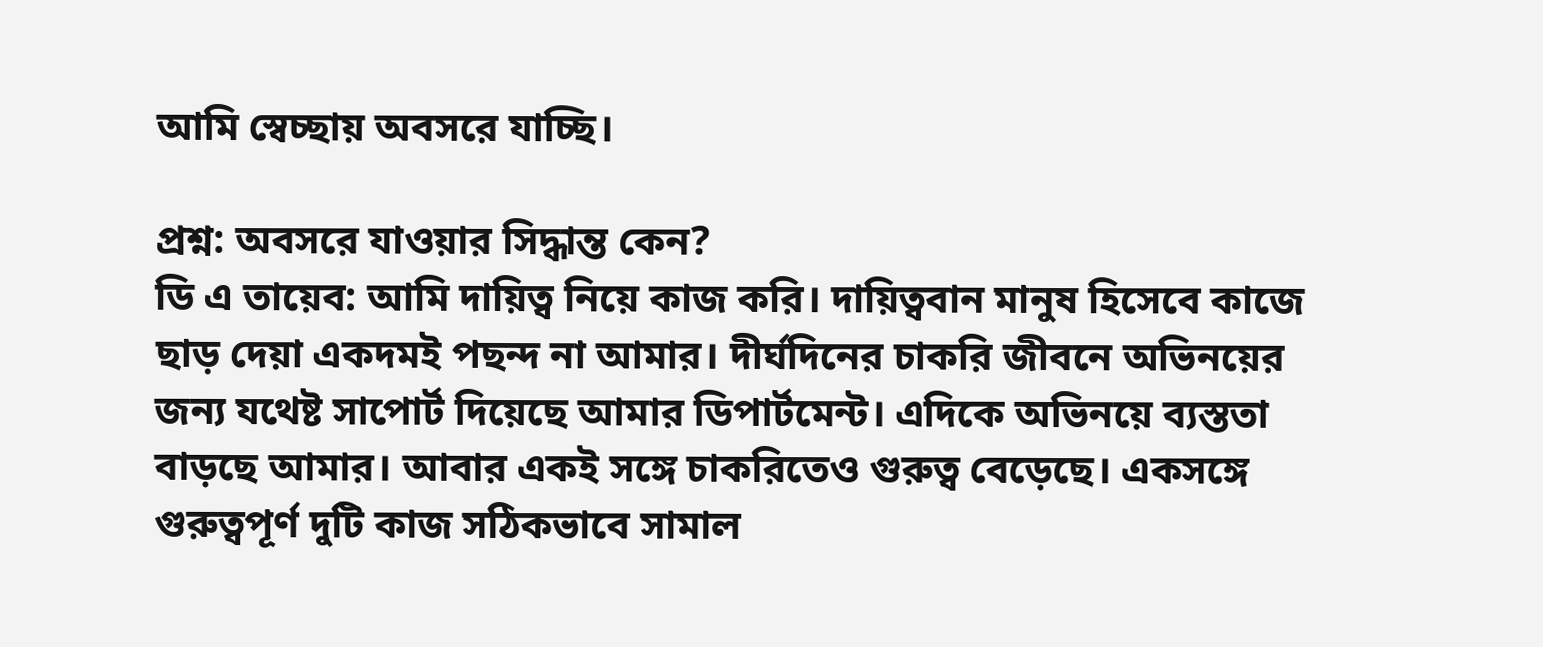আমি স্বেচ্ছায় অবসরে যাচ্ছি।

প্রশ্ন: অবসরে যাওয়ার সিদ্ধান্ত কেন?
ডি এ তায়েব: আমি দায়িত্ব নিয়ে কাজ করি। দায়িত্ববান মানুষ হিসেবে কাজে ছাড় দেয়া একদমই পছন্দ না আমার। দীর্ঘদিনের চাকরি জীবনে অভিনয়ের জন্য যথেষ্ট সাপোর্ট দিয়েছে আমার ডিপার্টমেন্ট। এদিকে অভিনয়ে ব্যস্ততা বাড়ছে আমার। আবার একই সঙ্গে চাকরিতেও গুরুত্ব বেড়েছে। একসঙ্গে গুরুত্বপূর্ণ দুটি কাজ সঠিকভাবে সামাল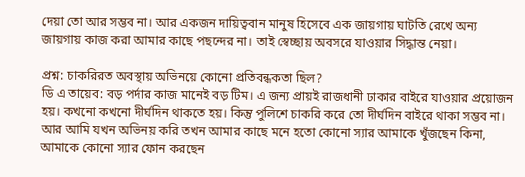দেয়া তো আর সম্ভব না। আর একজন দায়িত্ববান মানুষ হিসেবে এক জায়গায় ঘাটতি রেখে অন্য জায়গায় কাজ করা আমার কাছে পছন্দের না। তাই স্বেচ্ছায় অবসরে যাওয়ার সিদ্ধান্ত নেয়া।

প্রশ্ন: চাকরিরত অবস্থায় অভিনয়ে কোনো প্রতিবন্ধকতা ছিল?
ডি এ তায়েব: বড় পর্দার কাজ মানেই বড় টিম। এ জন্য প্রায়ই রাজধানী ঢাকার বাইরে যাওয়ার প্রয়োজন হয়। কখনো কখনো দীর্ঘদিন থাকতে হয়। কিন্তু পুলিশে চাকরি করে তো দীর্ঘদিন বাইরে থাকা সম্ভব না। আর আমি যখন অভিনয় করি তখন আমার কাছে মনে হতো কোনো স্যার আমাকে খুঁজছেন কিনা, আমাকে কোনো স্যার ফোন করছেন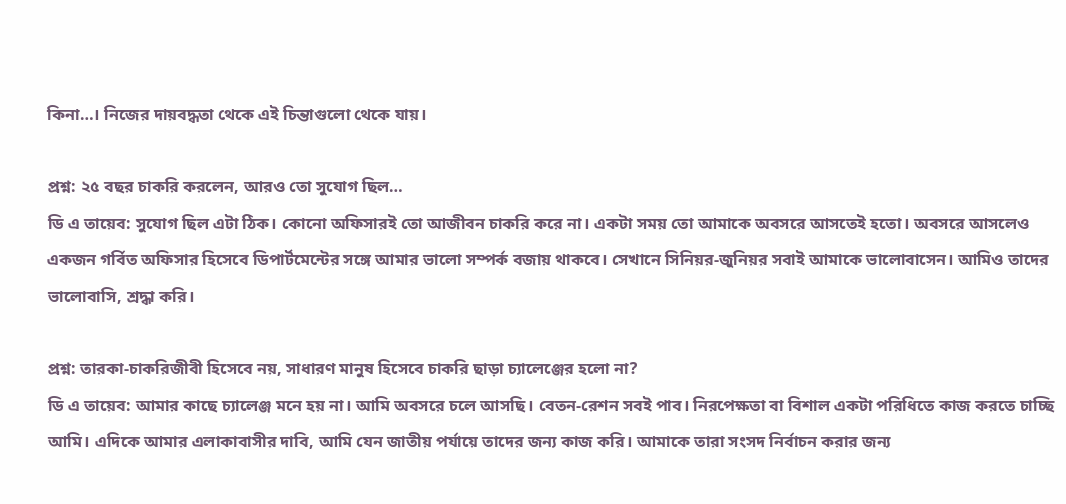কিনা…। নিজের দায়বদ্ধতা থেকে এই চিন্তাগুলো থেকে যায়।

প্রশ্ন: ২৫ বছর চাকরি করলেন, আরও তো সুযোগ ছিল…
ডি এ তায়েব: সুযোগ ছিল এটা ঠিক। কোনো অফিসারই তো আজীবন চাকরি করে না। একটা সময় তো আমাকে অবসরে আসতেই হতো। অবসরে আসলেও একজন গর্বিত অফিসার হিসেবে ডিপার্টমেন্টের সঙ্গে আমার ভালো সম্পর্ক বজায় থাকবে। সেখানে সিনিয়র-জুনিয়র সবাই আমাকে ভালোবাসেন। আমিও তাদের ভালোবাসি, শ্রদ্ধা করি।

প্রশ্ন: তারকা-চাকরিজীবী হিসেবে নয়, সাধারণ মানুষ হিসেবে চাকরি ছাড়া চ্যালেঞ্জের হলো না?
ডি এ তায়েব: আমার কাছে চ্যালেঞ্জ মনে হয় না। আমি অবসরে চলে আসছি। বেতন-রেশন সবই পাব। নিরপেক্ষতা বা বিশাল একটা পরিধিতে কাজ করতে চাচ্ছি আমি। এদিকে আমার এলাকাবাসীর দাবি, আমি যেন জাতীয় পর্যায়ে তাদের জন্য কাজ করি। আমাকে তারা সংসদ নির্বাচন করার জন্য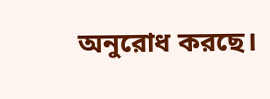অনুরোধ করছে।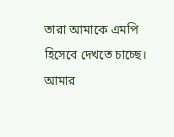তারা আমাকে এমপি হিসেবে দেখতে চাচ্ছে। আমার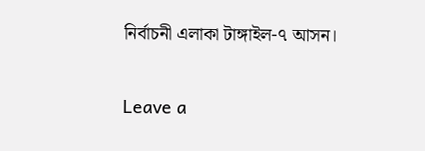নির্বাচনী এলাকা টাঙ্গাইল-৭ আসন।

Leave a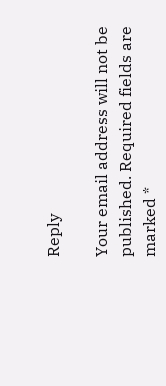Reply

Your email address will not be published. Required fields are marked *